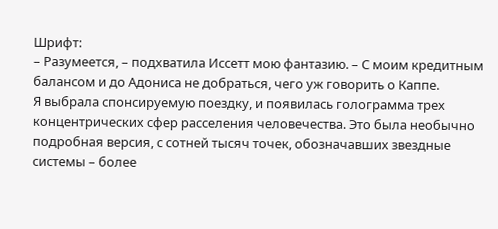Шрифт:
– Разумеется, – подхватила Иссетт мою фантазию. – С моим кредитным балансом и до Адониса не добраться, чего уж говорить о Каппе.
Я выбрала спонсируемую поездку, и появилась голограмма трех концентрических сфер расселения человечества. Это была необычно подробная версия, с сотней тысяч точек, обозначавших звездные системы – более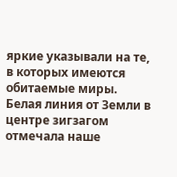яркие указывали на те, в которых имеются обитаемые миры. Белая линия от Земли в центре зигзагом отмечала наше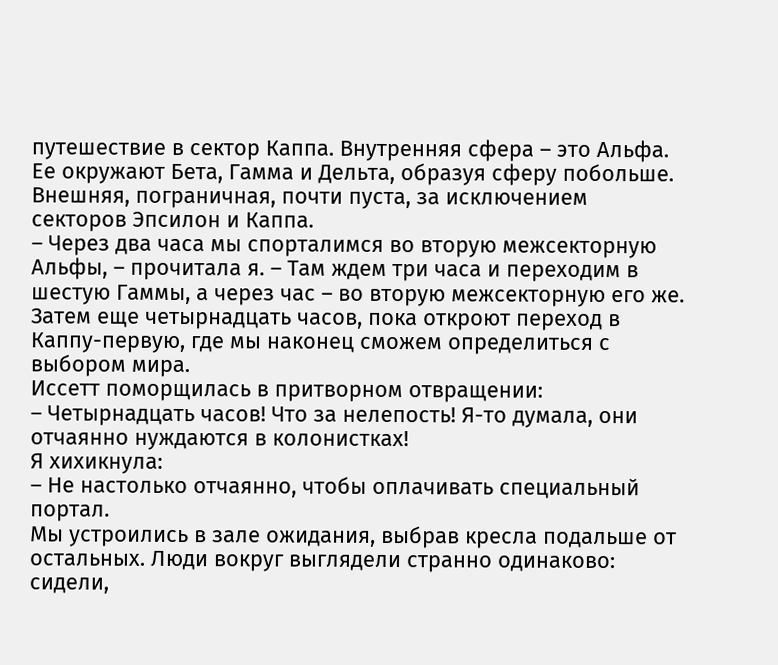путешествие в сектор Каппа. Внутренняя сфера – это Альфа. Ее окружают Бета, Гамма и Дельта, образуя сферу побольше. Внешняя, пограничная, почти пуста, за исключением секторов Эпсилон и Каппа.
– Через два часа мы спорталимся во вторую межсекторную Альфы, – прочитала я. – Там ждем три часа и переходим в шестую Гаммы, а через час – во вторую межсекторную его же. Затем еще четырнадцать часов, пока откроют переход в Каппу-первую, где мы наконец сможем определиться с выбором мира.
Иссетт поморщилась в притворном отвращении:
– Четырнадцать часов! Что за нелепость! Я-то думала, они отчаянно нуждаются в колонистках!
Я хихикнула:
– Не настолько отчаянно, чтобы оплачивать специальный портал.
Мы устроились в зале ожидания, выбрав кресла подальше от остальных. Люди вокруг выглядели странно одинаково: сидели,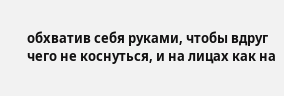обхватив себя руками, чтобы вдруг чего не коснуться, и на лицах как на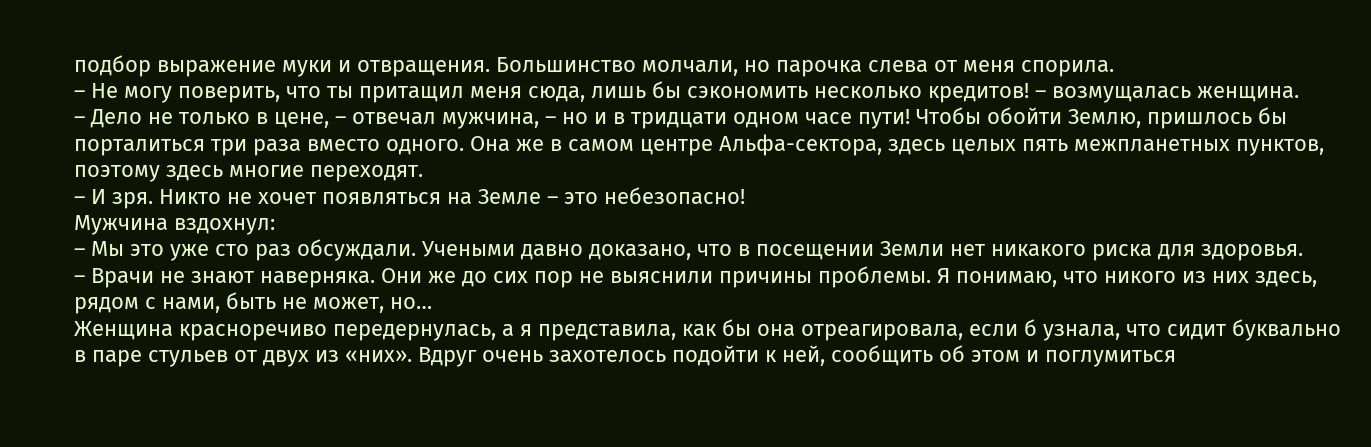подбор выражение муки и отвращения. Большинство молчали, но парочка слева от меня спорила.
– Не могу поверить, что ты притащил меня сюда, лишь бы сэкономить несколько кредитов! – возмущалась женщина.
– Дело не только в цене, – отвечал мужчина, – но и в тридцати одном часе пути! Чтобы обойти Землю, пришлось бы порталиться три раза вместо одного. Она же в самом центре Альфа-сектора, здесь целых пять межпланетных пунктов, поэтому здесь многие переходят.
– И зря. Никто не хочет появляться на Земле – это небезопасно!
Мужчина вздохнул:
– Мы это уже сто раз обсуждали. Учеными давно доказано, что в посещении Земли нет никакого риска для здоровья.
– Врачи не знают наверняка. Они же до сих пор не выяснили причины проблемы. Я понимаю, что никого из них здесь, рядом с нами, быть не может, но…
Женщина красноречиво передернулась, а я представила, как бы она отреагировала, если б узнала, что сидит буквально в паре стульев от двух из «них». Вдруг очень захотелось подойти к ней, сообщить об этом и поглумиться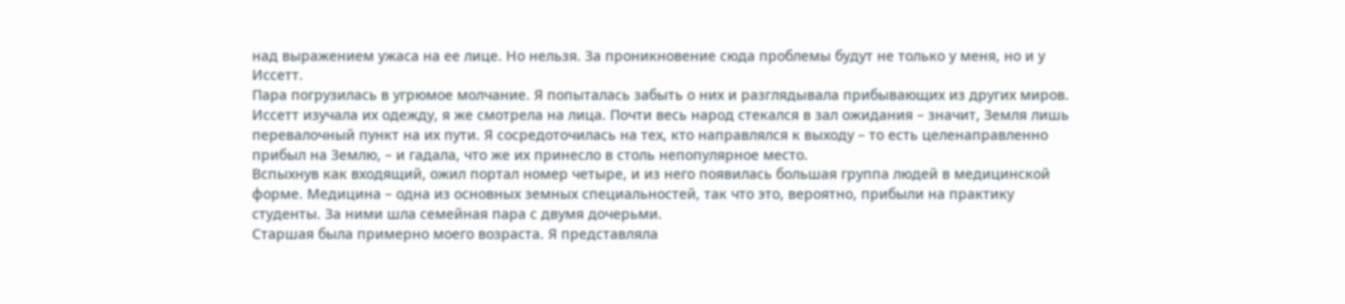над выражением ужаса на ее лице. Но нельзя. За проникновение сюда проблемы будут не только у меня, но и у Иссетт.
Пара погрузилась в угрюмое молчание. Я попыталась забыть о них и разглядывала прибывающих из других миров. Иссетт изучала их одежду, я же смотрела на лица. Почти весь народ стекался в зал ожидания – значит, Земля лишь перевалочный пункт на их пути. Я сосредоточилась на тех, кто направлялся к выходу – то есть целенаправленно прибыл на Землю, – и гадала, что же их принесло в столь непопулярное место.
Вспыхнув как входящий, ожил портал номер четыре, и из него появилась большая группа людей в медицинской форме. Медицина – одна из основных земных специальностей, так что это, вероятно, прибыли на практику студенты. За ними шла семейная пара с двумя дочерьми.
Старшая была примерно моего возраста. Я представляла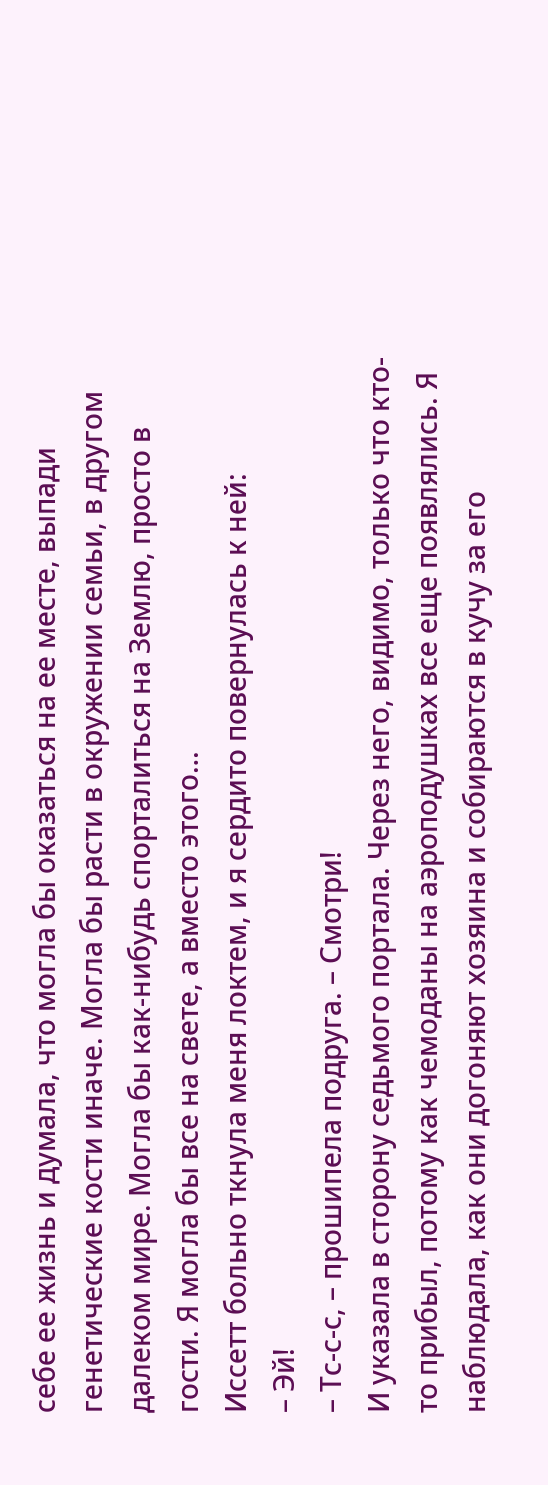себе ее жизнь и думала, что могла бы оказаться на ее месте, выпади генетические кости иначе. Могла бы расти в окружении семьи, в другом далеком мире. Могла бы как-нибудь спорталиться на Землю, просто в гости. Я могла бы все на свете, а вместо этого…
Иссетт больно ткнула меня локтем, и я сердито повернулась к ней:
– Эй!
– Тс-с-с, – прошипела подруга. – Смотри!
И указала в сторону седьмого портала. Через него, видимо, только что кто-то прибыл, потому как чемоданы на аэроподушках все еще появлялись. Я наблюдала, как они догоняют хозяина и собираются в кучу за его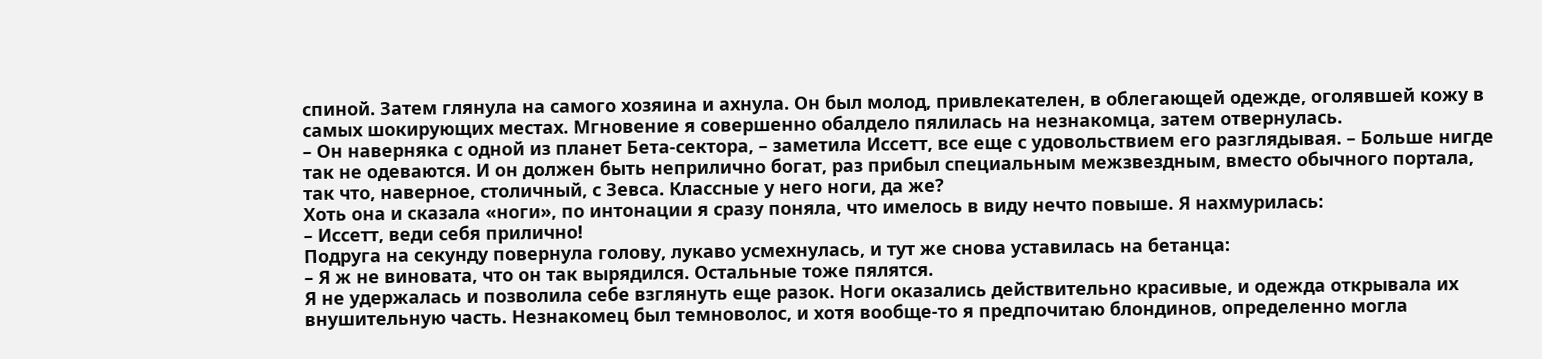спиной. Затем глянула на самого хозяина и ахнула. Он был молод, привлекателен, в облегающей одежде, оголявшей кожу в самых шокирующих местах. Мгновение я совершенно обалдело пялилась на незнакомца, затем отвернулась.
– Он наверняка с одной из планет Бета-сектора, – заметила Иссетт, все еще с удовольствием его разглядывая. – Больше нигде так не одеваются. И он должен быть неприлично богат, раз прибыл специальным межзвездным, вместо обычного портала, так что, наверное, столичный, с Зевса. Классные у него ноги, да же?
Хоть она и сказала «ноги», по интонации я сразу поняла, что имелось в виду нечто повыше. Я нахмурилась:
– Иссетт, веди себя прилично!
Подруга на секунду повернула голову, лукаво усмехнулась, и тут же снова уставилась на бетанца:
– Я ж не виновата, что он так вырядился. Остальные тоже пялятся.
Я не удержалась и позволила себе взглянуть еще разок. Ноги оказались действительно красивые, и одежда открывала их внушительную часть. Незнакомец был темноволос, и хотя вообще-то я предпочитаю блондинов, определенно могла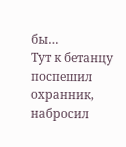бы…
Тут к бетанцу поспешил охранник, набросил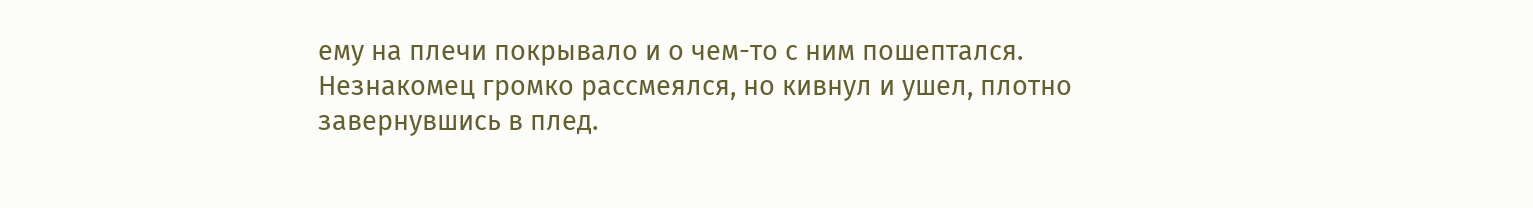ему на плечи покрывало и о чем-то с ним пошептался. Незнакомец громко рассмеялся, но кивнул и ушел, плотно завернувшись в плед.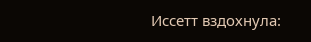Иссетт вздохнула: